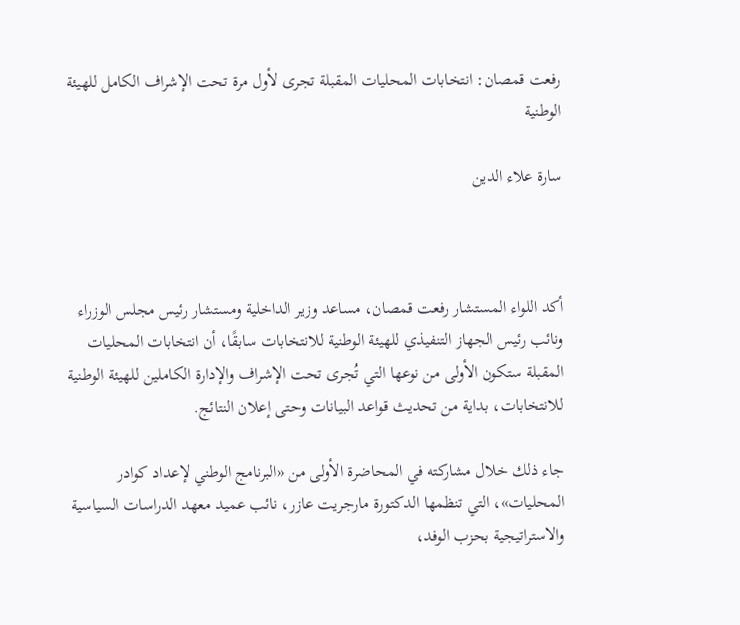رفعت قمصان: انتخابات المحليات المقبلة تجرى لأول مرة تحت الإشراف الكامل للهيئة الوطنية

سارة علاء الدين



أكد اللواء المستشار رفعت قمصان، مساعد وزير الداخلية ومستشار رئيس مجلس الوزراء ونائب رئيس الجهاز التنفيذي للهيئة الوطنية للانتخابات سابقًا، أن انتخابات المحليات المقبلة ستكون الأولى من نوعها التي تُجرى تحت الإشراف والإدارة الكاملين للهيئة الوطنية للانتخابات، بداية من تحديث قواعد البيانات وحتى إعلان النتائج.

جاء ذلك خلال مشاركته في المحاضرة الأولى من «البرنامج الوطني لإعداد كوادر المحليات»، التي تنظمها الدكتورة مارجريت عازر، نائب عميد معهد الدراسات السياسية والاستراتيجية بحزب الوفد،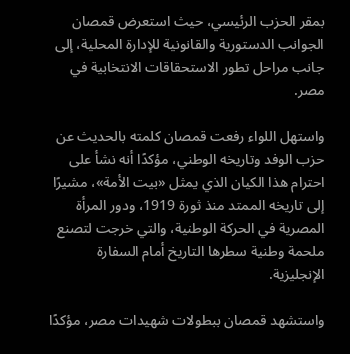بمقر الحزب الرئيسي، حيث استعرض قمصان الجوانب الدستورية والقانونية للإدارة المحلية، إلى جانب مراحل تطور الاستحقاقات الانتخابية في مصر.

واستهل اللواء رفعت قمصان كلمته بالحديث عن حزب الوفد وتاريخه الوطني، مؤكدًا أنه نشأ على احترام هذا الكيان الذي يمثل «بيت الأمة»، مشيرًا إلى تاريخه الممتد منذ ثورة 1919، ودور المرأة المصرية في الحركة الوطنية، والتي خرجت لتصنع ملحمة وطنية سطرها التاريخ أمام السفارة الإنجليزية.

واستشهد قمصان ببطولات شهيدات مصر، مؤكدًا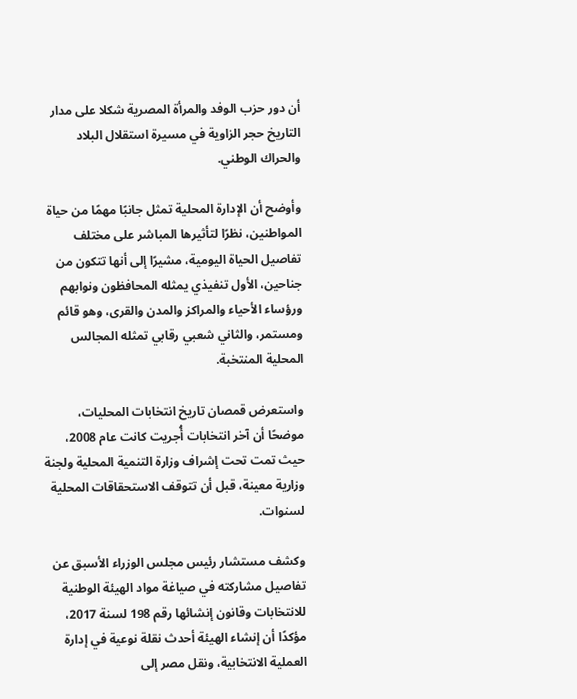أن دور حزب الوفد والمرأة المصرية شكلا على مدار التاريخ حجر الزاوية في مسيرة استقلال البلاد والحراك الوطني.

وأوضح أن الإدارة المحلية تمثل جانبًا مهمًا من حياة المواطنين، نظرًا لتأثيرها المباشر على مختلف تفاصيل الحياة اليومية، مشيرًا إلى أنها تتكون من جناحين، الأول تنفيذي يمثله المحافظون ونوابهم ورؤساء الأحياء والمراكز والمدن والقرى، وهو قائم ومستمر، والثاني شعبي رقابي تمثله المجالس المحلية المنتخبة.

واستعرض قمصان تاريخ انتخابات المحليات، موضحًا أن آخر انتخابات أُجريت كانت عام 2008، حيث تمت تحت إشراف وزارة التنمية المحلية ولجنة وزارية معينة، قبل أن تتوقف الاستحقاقات المحلية لسنوات.

وكشف مستشار رئيس مجلس الوزراء الأسبق عن تفاصيل مشاركته في صياغة مواد الهيئة الوطنية للانتخابات وقانون إنشائها رقم 198 لسنة 2017، مؤكدًا أن إنشاء الهيئة أحدث نقلة نوعية في إدارة العملية الانتخابية، ونقل مصر إلى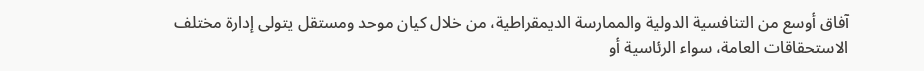آفاق أوسع من التنافسية الدولية والممارسة الديمقراطية، من خلال كيان موحد ومستقل يتولى إدارة مختلف الاستحقاقات العامة، سواء الرئاسية أو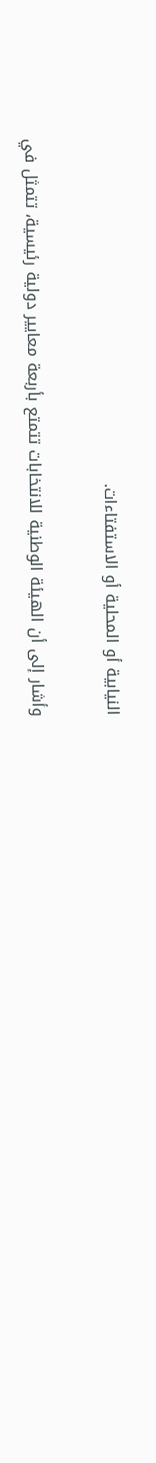النيابية أو المحلية أو الاستفتاءات.

وأشار إلى أن الهيئة الوطنية للانتخابات تتمتع بأربعة معايير دولية رئيسية، تتمثل في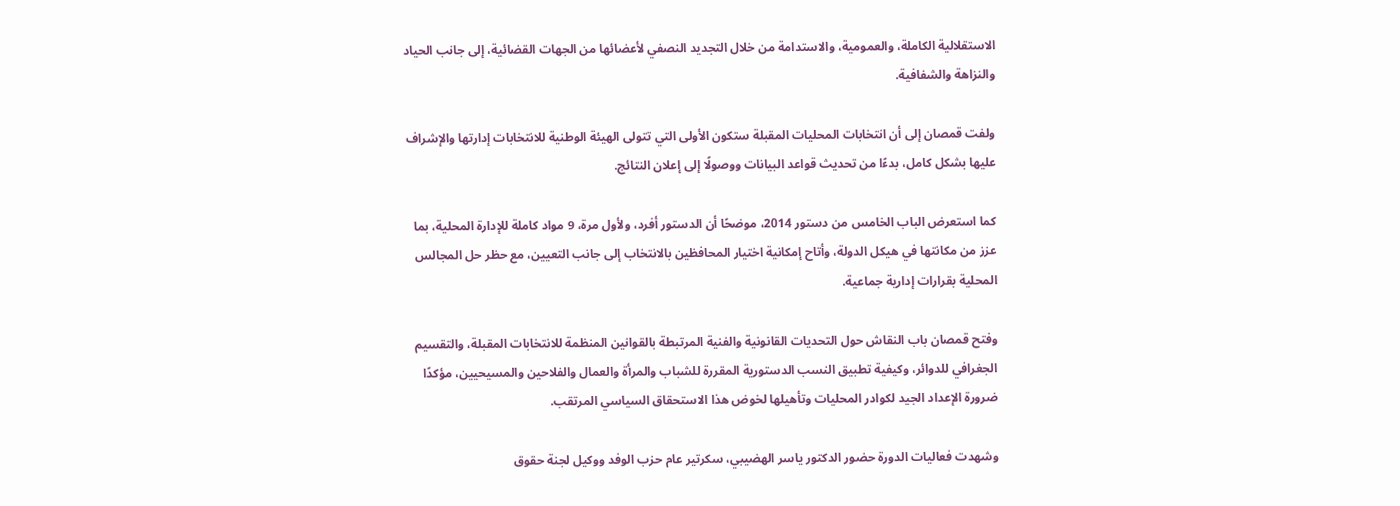الاستقلالية الكاملة، والعمومية، والاستدامة من خلال التجديد النصفي لأعضائها من الجهات القضائية، إلى جانب الحياد والنزاهة والشفافية.

ولفت قمصان إلى أن انتخابات المحليات المقبلة ستكون الأولى التي تتولى الهيئة الوطنية للانتخابات إدارتها والإشراف عليها بشكل كامل، بدءًا من تحديث قواعد البيانات ووصولًا إلى إعلان النتائج.

كما استعرض الباب الخامس من دستور 2014، موضحًا أن الدستور أفرد، ولأول مرة، 9 مواد كاملة للإدارة المحلية، بما عزز من مكانتها في هيكل الدولة، وأتاح إمكانية اختيار المحافظين بالانتخاب إلى جانب التعيين، مع حظر حل المجالس المحلية بقرارات إدارية جماعية.

وفتح قمصان باب النقاش حول التحديات القانونية والفنية المرتبطة بالقوانين المنظمة للانتخابات المقبلة، والتقسيم الجغرافي للدوائر، وكيفية تطبيق النسب الدستورية المقررة للشباب والمرأة والعمال والفلاحين والمسيحيين، مؤكدًا ضرورة الإعداد الجيد لكوادر المحليات وتأهيلها لخوض هذا الاستحقاق السياسي المرتقب.

وشهدت فعاليات الدورة حضور الدكتور ياسر الهضيبي، سكرتير عام حزب الوفد ووكيل لجنة حقوق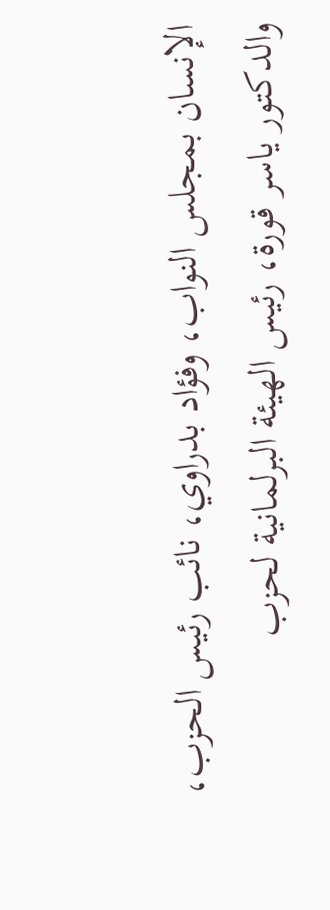الإنسان بمجلس النواب، وفؤاد بدراوي، نائب رئيس الحزب، والدكتور ياسر قورة، رئيس الهيئة البرلمانية لحزب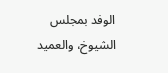الوفد بمجلس الشيوخ، والعميد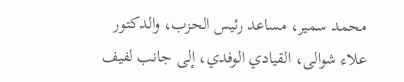محمد سمير، مساعد رئيس الحزب، والدكتور علاء شوالى، القيادي الوفدي، إلى جانب لفيف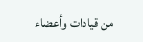من قيادات وأعضاء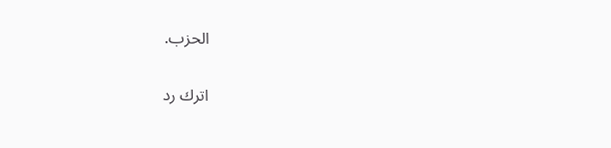الحزب.

اترك رد